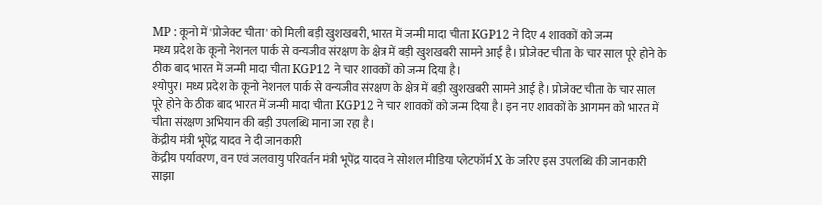MP : कूनो में 'प्रोजेक्ट चीता' को मिली बड़ी खुशखबरी, भारत में जन्मी मादा चीता KGP12 ने दिए 4 शावकों को जन्म
मध्य प्रदेश के कूनो नेशनल पार्क से वन्यजीव संरक्षण के क्षेत्र में बड़ी खुशखबरी सामने आई है। प्रोजेक्ट चीता के चार साल पूरे होने के ठीक बाद भारत में जन्मी मादा चीता KGP12 ने चार शावकों को जन्म दिया है।
श्योपुर। मध्य प्रदेश के कूनो नेशनल पार्क से वन्यजीव संरक्षण के क्षेत्र में बड़ी खुशखबरी सामने आई है। प्रोजेक्ट चीता के चार साल पूरे होने के ठीक बाद भारत में जन्मी मादा चीता KGP12 ने चार शावकों को जन्म दिया है। इन नए शावकों के आगमन को भारत में चीता संरक्षण अभियान की बड़ी उपलब्धि माना जा रहा है।
केंद्रीय मंत्री भूपेंद्र यादव ने दी जानकारी
केंद्रीय पर्यावरण, वन एवं जलवायु परिवर्तन मंत्री भूपेंद्र यादव ने सोशल मीडिया प्लेटफॉर्म X के जरिए इस उपलब्धि की जानकारी साझा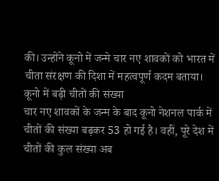की। उन्होंने कूनो में जन्मे चार नए शावकों को भारत में चीता संरक्षण की दिशा में महत्वपूर्ण कदम बताया।
कूनो में बढ़ी चीतों की संख्या
चार नए शावकों के जन्म के बाद कूनो नेशनल पार्क में चीतों की संख्या बढ़कर 53 हो गई है। वहीं, पूरे देश में चीतों की कुल संख्या अब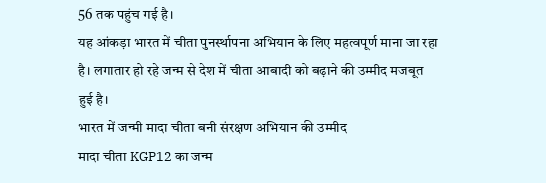56 तक पहुंच गई है।
यह आंकड़ा भारत में चीता पुनर्स्थापना अभियान के लिए महत्वपूर्ण माना जा रहा है। लगातार हो रहे जन्म से देश में चीता आबादी को बढ़ाने की उम्मीद मजबूत हुई है।
भारत में जन्मी मादा चीता बनी संरक्षण अभियान की उम्मीद
मादा चीता KGP12 का जन्म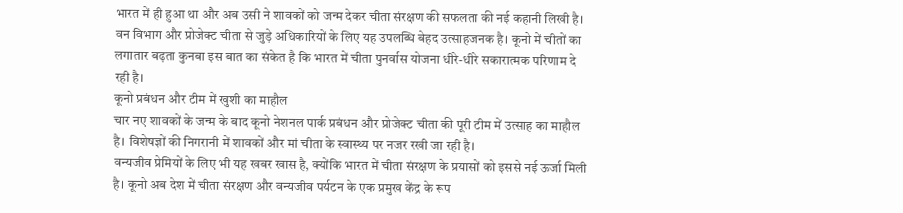भारत में ही हुआ था और अब उसी ने शावकों को जन्म देकर चीता संरक्षण की सफलता की नई कहानी लिखी है। वन विभाग और प्रोजेक्ट चीता से जुड़े अधिकारियों के लिए यह उपलब्धि बेहद उत्साहजनक है। कूनो में चीतों का लगातार बढ़ता कुनबा इस बात का संकेत है कि भारत में चीता पुनर्वास योजना धीरे-धीरे सकारात्मक परिणाम दे रही है।
कूनो प्रबंधन और टीम में खुशी का माहौल
चार नए शावकों के जन्म के बाद कूनो नेशनल पार्क प्रबंधन और प्रोजेक्ट चीता की पूरी टीम में उत्साह का माहौल है। विशेषज्ञों की निगरानी में शावकों और मां चीता के स्वास्थ्य पर नजर रखी जा रही है।
वन्यजीव प्रेमियों के लिए भी यह खबर खास है, क्योंकि भारत में चीता संरक्षण के प्रयासों को इससे नई ऊर्जा मिली है। कूनो अब देश में चीता संरक्षण और वन्यजीव पर्यटन के एक प्रमुख केंद्र के रूप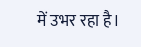में उभर रहा है।